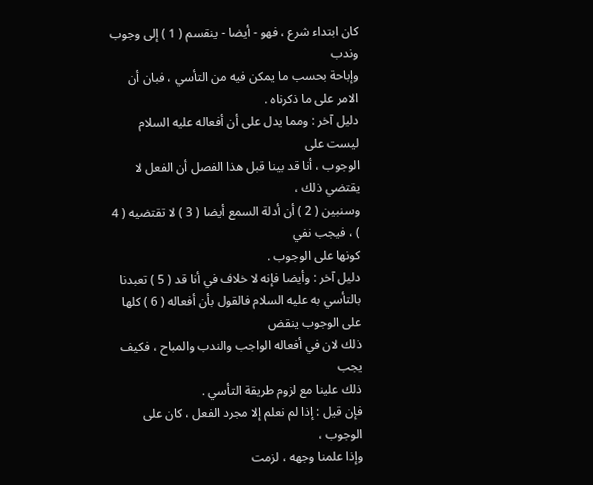كان ابتداء شرع ، فهو - أيضا - ينقسم ( 1 ) إلى وجوب وندب
وإباحة بحسب ما يمكن فيه من التأسي ، فبان أن الامر على ما ذكرناه .
دليل آخر : ومما يدل على أن أفعاله عليه السلام ليست على
الوجوب ، أنا قد بينا قبل هذا الفصل أن الفعل لا يقتضي ذلك ،
وسنبين ( 2 ) أن أدلة السمع أيضا ( 3 ) لا تقتضيه ( 4 ) ، فيجب نفي
كونها على الوجوب .
دليل آخر : وأيضا فإنه لا خلاف في أنا قد ( 5 ) تعبدنا
بالتأسي به عليه السلام فالقول بأن أفعاله ( 6 ) كلها على الوجوب ينقض
ذلك لان في أفعاله الواجب والندب والمباح ، فكيف يجب
ذلك علينا مع لزوم طريقة التأسي .
فإن قيل : إذا لم نعلم إلا مجرد الفعل ، كان على الوجوب ،
وإذا علمنا وجهه ، لزمت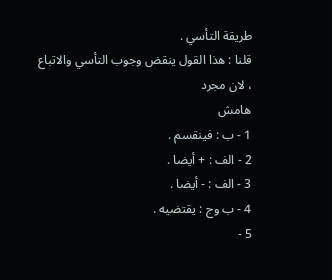طريقة التأسي .
قلنا : هذا القول ينقض وجوب التأسي والاتباع ، لان مجرد
هامش
1 - ب : فينقسم .
2 - الف : + أيضا .
3 - الف : - أيضا .
4 - ب وج : يقتضيه .
5 -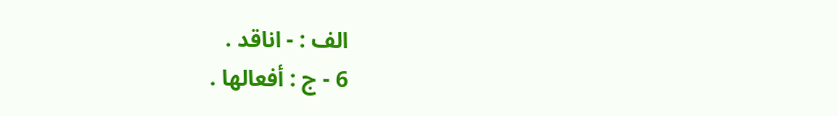الف : - اناقد .
6 - ج : أفعالها .